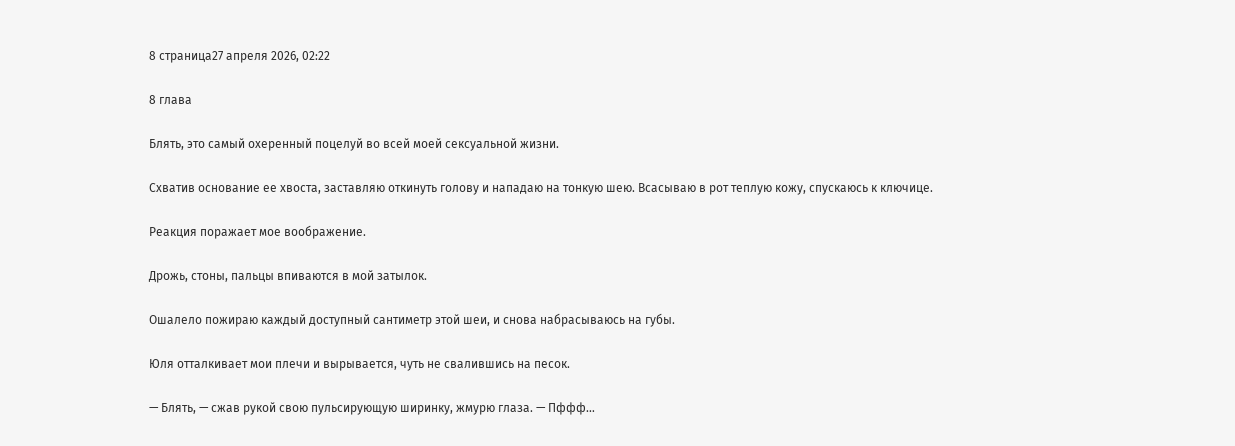8 страница27 апреля 2026, 02:22

8 глава

Блять, это самый охеренный поцелуй во всей моей сексуальной жизни.

Схватив основание ее хвоста, заставляю откинуть голову и нападаю на тонкую шею. Всасываю в рот теплую кожу, спускаюсь к ключице.

Реакция поражает мое воображение.

Дрожь, стоны, пальцы впиваются в мой затылок.

Ошалело пожираю каждый доступный сантиметр этой шеи, и снова набрасываюсь на губы.

Юля отталкивает мои плечи и вырывается, чуть не свалившись на песок.

— Блять, — сжав рукой свою пульсирующую ширинку, жмурю глаза. — Пффф…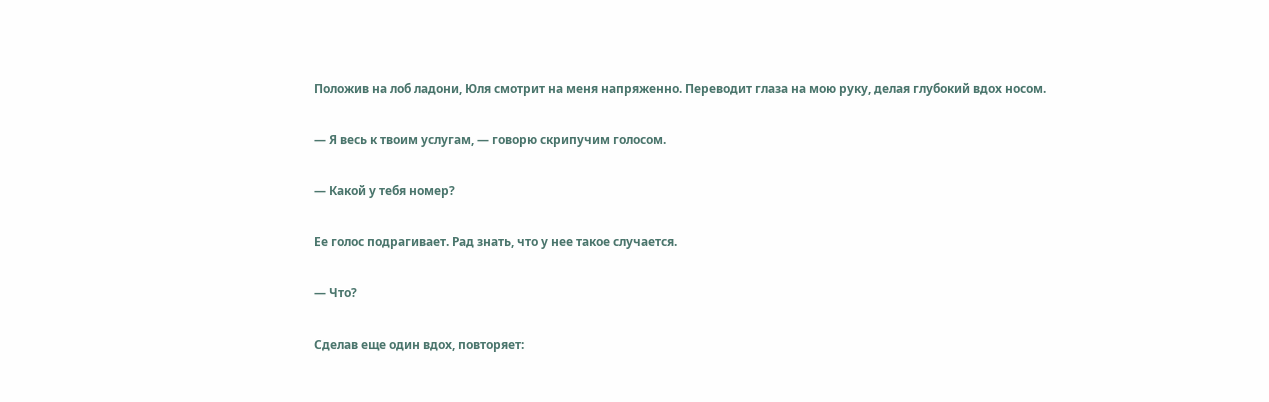Положив на лоб ладони, Юля смотрит на меня напряженно. Переводит глаза на мою руку, делая глубокий вдох носом.

— Я весь к твоим услугам, — говорю скрипучим голосом.

— Какой у тебя номер?

Ее голос подрагивает. Рад знать, что у нее такое случается.

— Что?

Сделав еще один вдох, повторяет: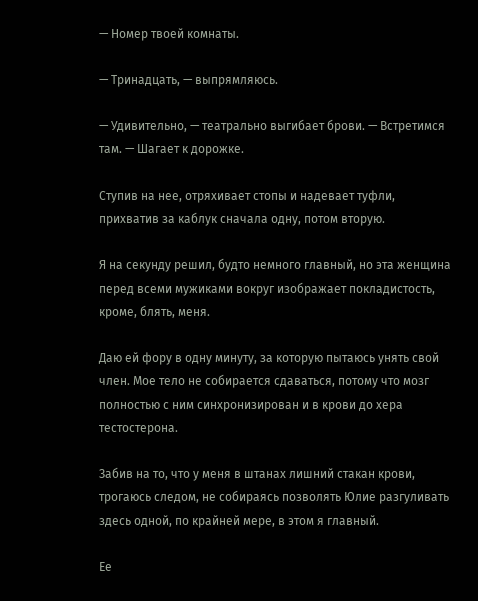— Номер твоей комнаты.

— Тринадцать, — выпрямляюсь.

— Удивительно, — театрально выгибает брови. — Встретимся там. — Шагает к дорожке.

Ступив на нее, отряхивает стопы и надевает туфли, прихватив за каблук сначала одну, потом вторую.

Я на секунду решил, будто немного главный, но эта женщина перед всеми мужиками вокруг изображает покладистость, кроме, блять, меня.

Даю ей фору в одну минуту, за которую пытаюсь унять свой член. Мое тело не собирается сдаваться, потому что мозг полностью с ним синхронизирован и в крови до хера тестостерона.

Забив на то, что у меня в штанах лишний стакан крови, трогаюсь следом, не собираясь позволять Юлие разгуливать здесь одной, по крайней мере, в этом я главный.

Ее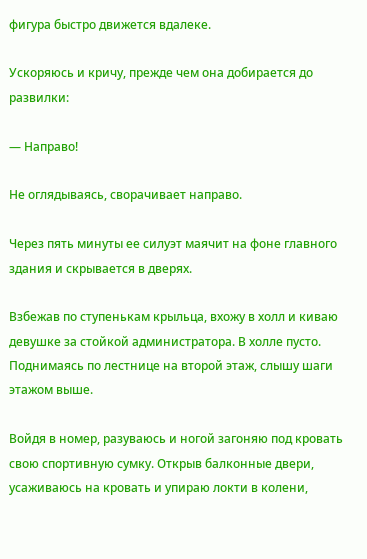фигура быстро движется вдалеке.

Ускоряюсь и кричу, прежде чем она добирается до развилки:

— Направо!

Не оглядываясь, сворачивает направо.

Через пять минуты ее силуэт маячит на фоне главного здания и скрывается в дверях.

Взбежав по ступенькам крыльца, вхожу в холл и киваю девушке за стойкой администратора. В холле пусто. Поднимаясь по лестнице на второй этаж, слышу шаги этажом выше.

Войдя в номер, разуваюсь и ногой загоняю под кровать свою спортивную сумку. Открыв балконные двери, усаживаюсь на кровать и упираю локти в колени,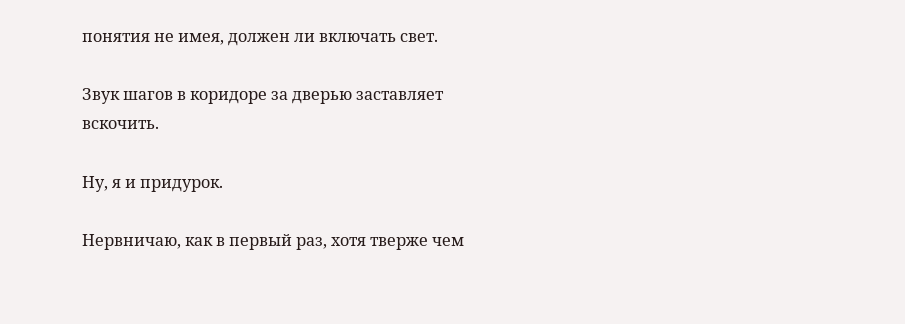понятия не имея, должен ли включать свет.

Звук шагов в коридоре за дверью заставляет вскочить.

Ну, я и придурок.

Нервничаю, как в первый раз, хотя тверже чем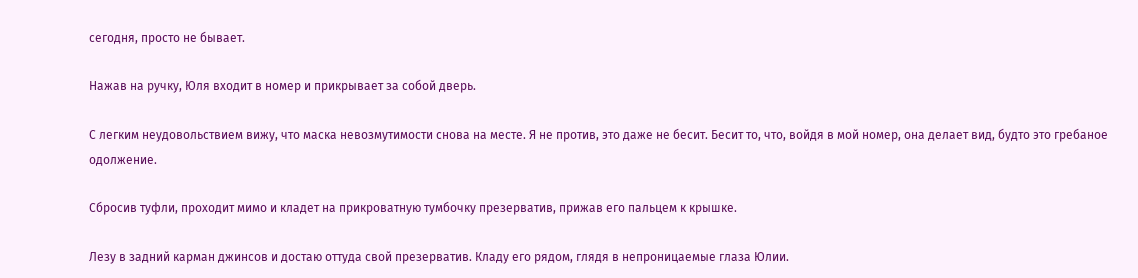сегодня, просто не бывает.

Нажав на ручку, Юля входит в номер и прикрывает за собой дверь.

С легким неудовольствием вижу, что маска невозмутимости снова на месте. Я не против, это даже не бесит. Бесит то, что, войдя в мой номер, она делает вид, будто это гребаное одолжение.

Сбросив туфли, проходит мимо и кладет на прикроватную тумбочку презерватив, прижав его пальцем к крышке.

Лезу в задний карман джинсов и достаю оттуда свой презерватив. Кладу его рядом, глядя в непроницаемые глаза Юлии.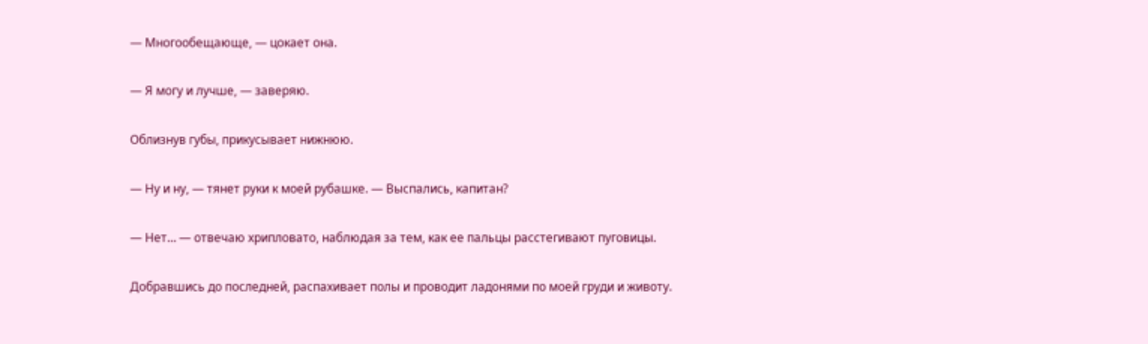— Многообещающе, — цокает она.

— Я могу и лучше, — заверяю.

Облизнув губы, прикусывает нижнюю.

— Ну и ну, — тянет руки к моей рубашке. — Выспались, капитан?

— Нет… — отвечаю хрипловато, наблюдая за тем, как ее пальцы расстегивают пуговицы.

Добравшись до последней, распахивает полы и проводит ладонями по моей груди и животу.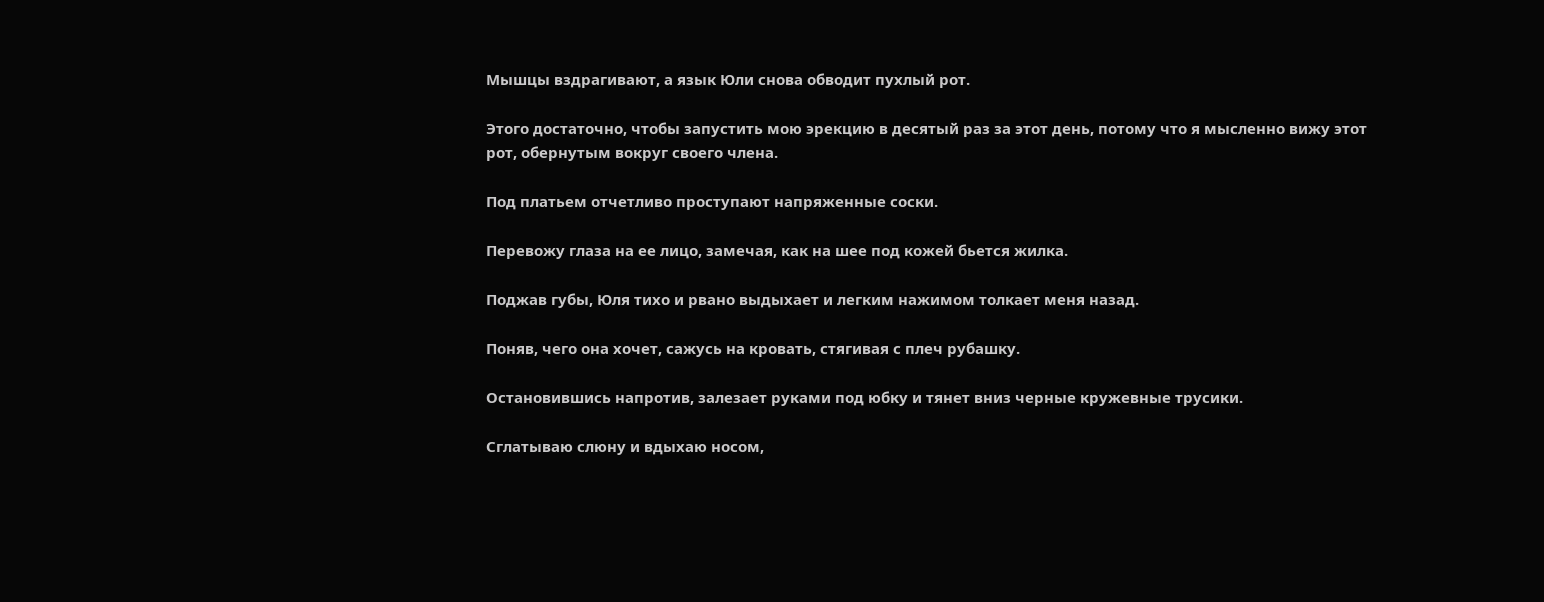Мышцы вздрагивают, а язык Юли снова обводит пухлый рот.

Этого достаточно, чтобы запустить мою эрекцию в десятый раз за этот день, потому что я мысленно вижу этот рот, обернутым вокруг своего члена.

Под платьем отчетливо проступают напряженные соски.

Перевожу глаза на ее лицо, замечая, как на шее под кожей бьется жилка.

Поджав губы, Юля тихо и рвано выдыхает и легким нажимом толкает меня назад.

Поняв, чего она хочет, сажусь на кровать, стягивая с плеч рубашку.

Остановившись напротив, залезает руками под юбку и тянет вниз черные кружевные трусики.

Сглатываю слюну и вдыхаю носом,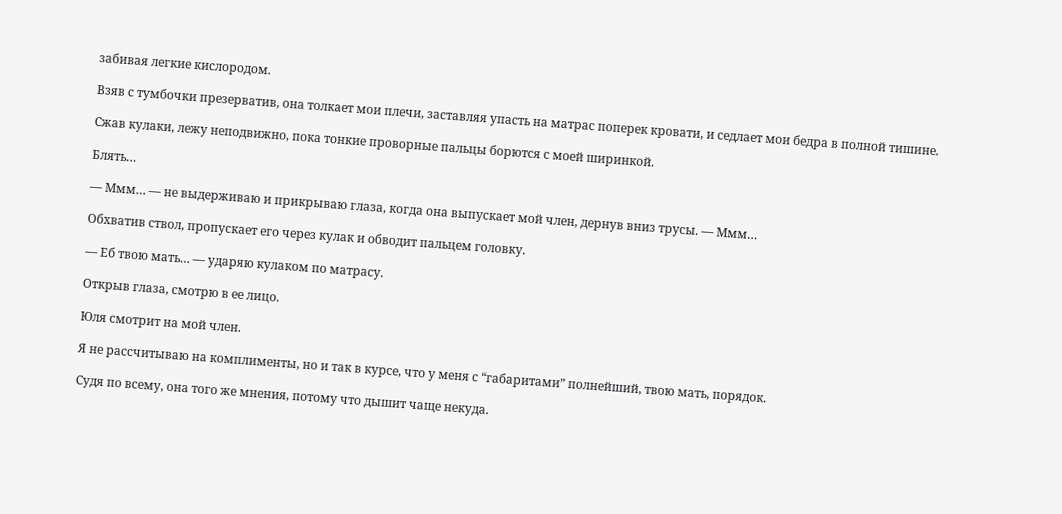забивая легкие кислородом.

Взяв с тумбочки презерватив, она толкает мои плечи, заставляя упасть на матрас поперек кровати, и седлает мои бедра в полной тишине.

Сжав кулаки, лежу неподвижно, пока тонкие проворные пальцы борются с моей ширинкой.

Блять…

— Ммм… — не выдерживаю и прикрываю глаза, когда она выпускает мой член, дернув вниз трусы. — Ммм…

Обхватив ствол, пропускает его через кулак и обводит пальцем головку.

— Еб твою мать… — ударяю кулаком по матрасу.

Открыв глаза, смотрю в ее лицо.

Юля смотрит на мой член.

Я не рассчитываю на комплименты, но и так в курсе, что у меня с “габаритами” полнейший, твою мать, порядок.

Судя по всему, она того же мнения, потому что дышит чаще некуда.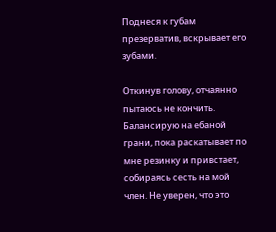Поднеся к губам презерватив, вскрывает его зубами.

Откинув голову, отчаянно пытаюсь не кончить. Балансирую на ебаной грани, пока раскатывает по мне резинку и привстает, собираясь сесть на мой член. Не уверен, что это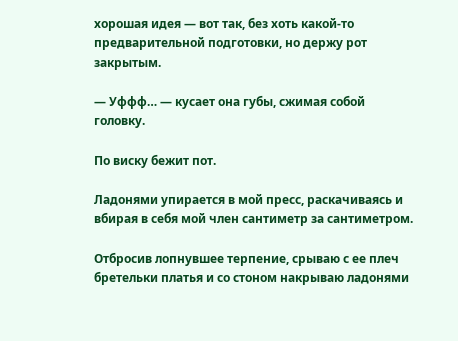хорошая идея — вот так, без хоть какой-то предварительной подготовки, но держу рот закрытым.

— Уффф… — кусает она губы, сжимая собой головку.

По виску бежит пот.

Ладонями упирается в мой пресс, раскачиваясь и вбирая в себя мой член сантиметр за сантиметром.

Отбросив лопнувшее терпение, срываю с ее плеч бретельки платья и со стоном накрываю ладонями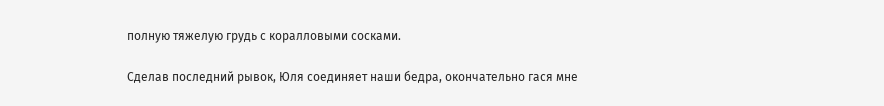полную тяжелую грудь с коралловыми сосками.

Сделав последний рывок, Юля соединяет наши бедра, окончательно гася мне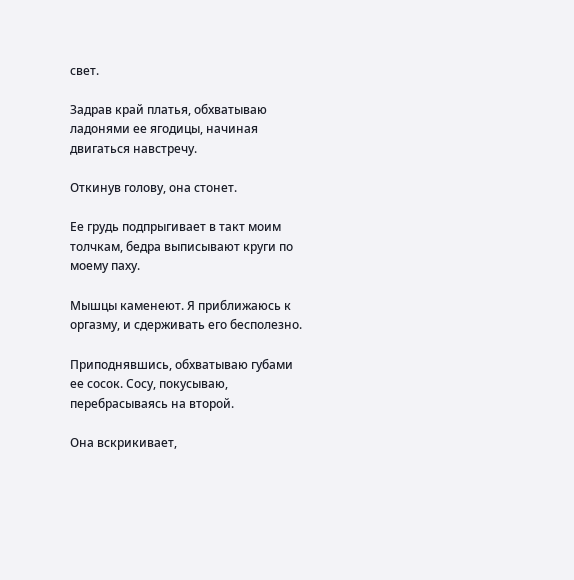свет.

Задрав край платья, обхватываю ладонями ее ягодицы, начиная двигаться навстречу.

Откинув голову, она стонет.

Ее грудь подпрыгивает в такт моим толчкам, бедра выписывают круги по моему паху.

Мышцы каменеют. Я приближаюсь к оргазму, и сдерживать его бесполезно.

Приподнявшись, обхватываю губами ее сосок. Сосу, покусываю, перебрасываясь на второй.

Она вскрикивает,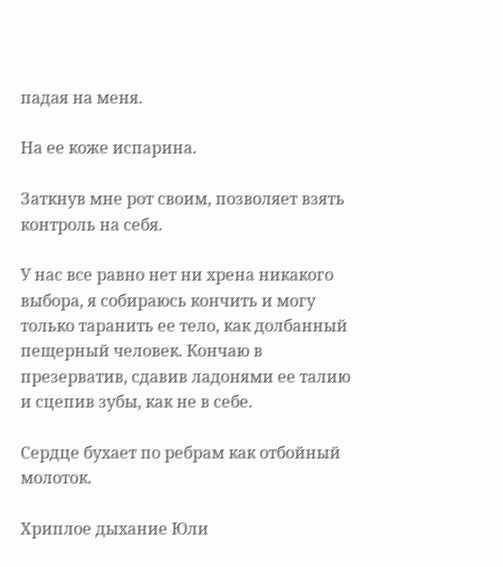падая на меня.

На ее коже испарина.

Заткнув мне рот своим, позволяет взять контроль на себя.

У нас все равно нет ни хрена никакого выбора, я собираюсь кончить и могу только таранить ее тело, как долбанный пещерный человек. Кончаю в презерватив, сдавив ладонями ее талию и сцепив зубы, как не в себе.

Сердце бухает по ребрам как отбойный молоток.

Хриплое дыхание Юли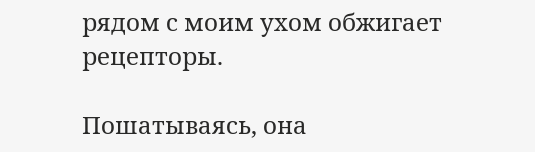рядом с моим ухом обжигает рецепторы.

Пошатываясь, она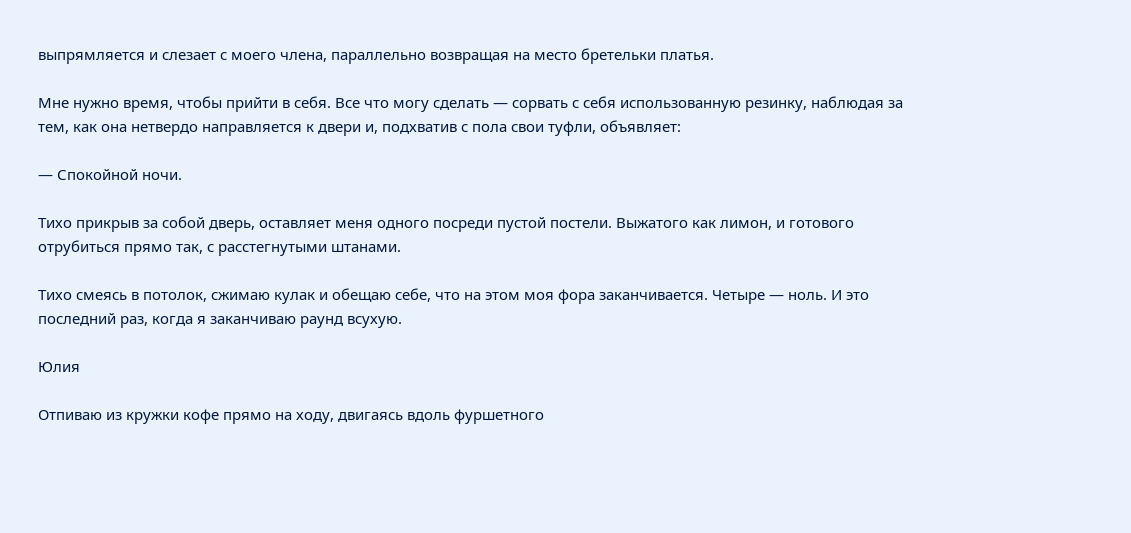выпрямляется и слезает с моего члена, параллельно возвращая на место бретельки платья.

Мне нужно время, чтобы прийти в себя. Все что могу сделать — сорвать с себя использованную резинку, наблюдая за тем, как она нетвердо направляется к двери и, подхватив с пола свои туфли, объявляет:

— Спокойной ночи.

Тихо прикрыв за собой дверь, оставляет меня одного посреди пустой постели. Выжатого как лимон, и готового отрубиться прямо так, с расстегнутыми штанами.

Тихо смеясь в потолок, сжимаю кулак и обещаю себе, что на этом моя фора заканчивается. Четыре — ноль. И это последний раз, когда я заканчиваю раунд всухую.

Юлия

Отпиваю из кружки кофе прямо на ходу, двигаясь вдоль фуршетного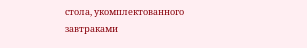стола, укомплектованного завтраками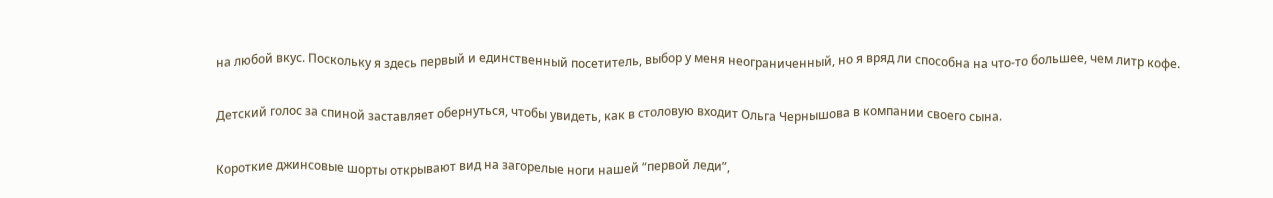на любой вкус. Поскольку я здесь первый и единственный посетитель, выбор у меня неограниченный, но я вряд ли способна на что-то большее, чем литр кофе.

Детский голос за спиной заставляет обернуться, чтобы увидеть, как в столовую входит Ольга Чернышова в компании своего сына.

Короткие джинсовые шорты открывают вид на загорелые ноги нашей “первой леди”,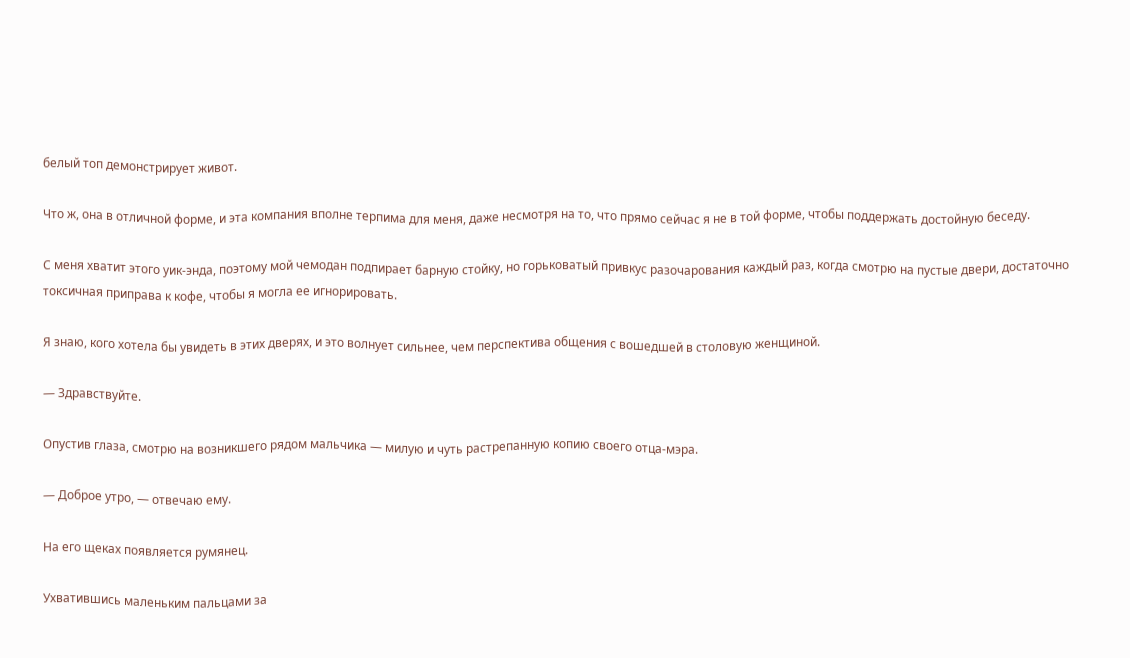белый топ демонстрирует живот.

Что ж, она в отличной форме, и эта компания вполне терпима для меня, даже несмотря на то, что прямо сейчас я не в той форме, чтобы поддержать достойную беседу.

С меня хватит этого уик-энда, поэтому мой чемодан подпирает барную стойку, но горьковатый привкус разочарования каждый раз, когда смотрю на пустые двери, достаточно токсичная приправа к кофе, чтобы я могла ее игнорировать.

Я знаю, кого хотела бы увидеть в этих дверях, и это волнует сильнее, чем перспектива общения с вошедшей в столовую женщиной.

— Здравствуйте.

Опустив глаза, смотрю на возникшего рядом мальчика — милую и чуть растрепанную копию своего отца-мэра.

— Доброе утро, — отвечаю ему.

На его щеках появляется румянец.

Ухватившись маленьким пальцами за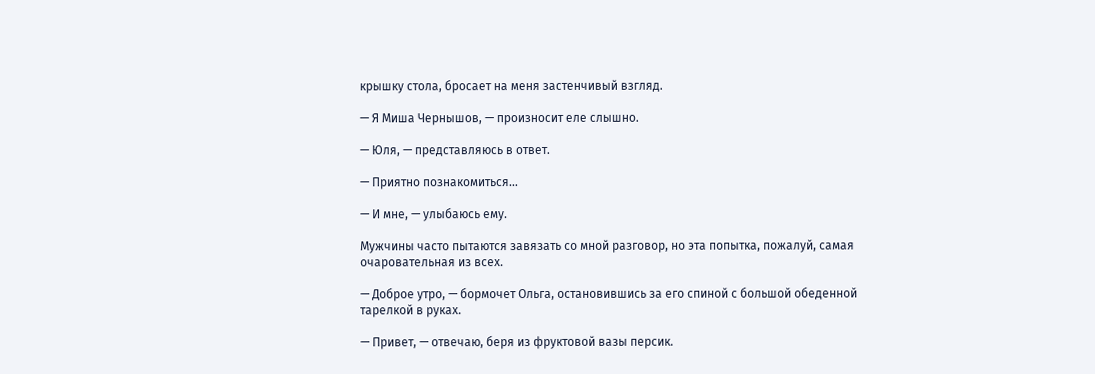крышку стола, бросает на меня застенчивый взгляд.

— Я Миша Чернышов, — произносит еле слышно.

— Юля, — представляюсь в ответ.

— Приятно познакомиться…

— И мне, — улыбаюсь ему.

Мужчины часто пытаются завязать со мной разговор, но эта попытка, пожалуй, самая очаровательная из всех.

— Доброе утро, — бормочет Ольга, остановившись за его спиной с большой обеденной тарелкой в руках.

— Привет, — отвечаю, беря из фруктовой вазы персик.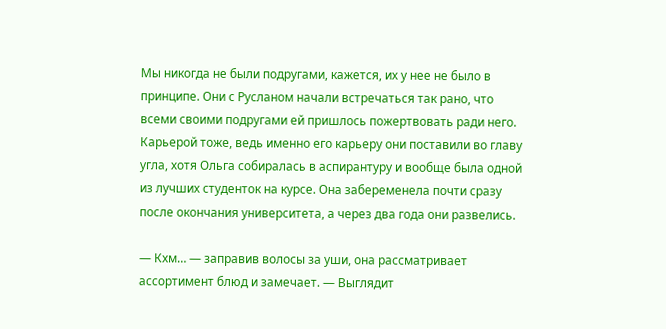Мы никогда не были подругами, кажется, их у нее не было в принципе. Они с Русланом начали встречаться так рано, что всеми своими подругами ей пришлось пожертвовать ради него. Карьерой тоже, ведь именно его карьеру они поставили во главу угла, хотя Ольга собиралась в аспирантуру и вообще была одной из лучших студенток на курсе. Она забеременела почти сразу после окончания университета, а через два года они развелись.

— Кхм… — заправив волосы за уши, она рассматривает ассортимент блюд и замечает. — Выглядит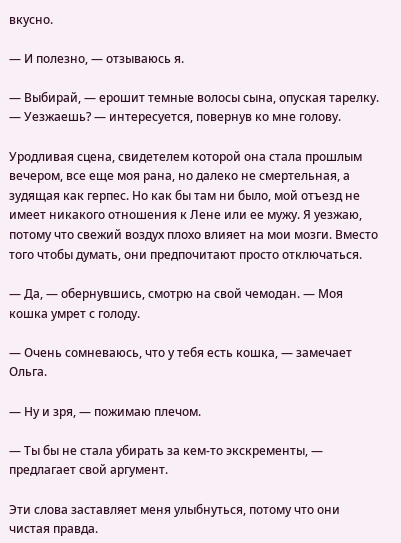вкусно.

— И полезно, — отзываюсь я.

— Выбирай, — ерошит темные волосы сына, опуская тарелку. — Уезжаешь? — интересуется, повернув ко мне голову.

Уродливая сцена, свидетелем которой она стала прошлым вечером, все еще моя рана, но далеко не смертельная, а зудящая как герпес. Но как бы там ни было, мой отъезд не имеет никакого отношения к Лене или ее мужу. Я уезжаю, потому что свежий воздух плохо влияет на мои мозги. Вместо того чтобы думать, они предпочитают просто отключаться.

— Да, — обернувшись, смотрю на свой чемодан. — Моя кошка умрет с голоду.

— Очень сомневаюсь, что у тебя есть кошка, — замечает Ольга.

— Ну и зря, — пожимаю плечом.

— Ты бы не стала убирать за кем-то экскременты, — предлагает свой аргумент.

Эти слова заставляет меня улыбнуться, потому что они чистая правда.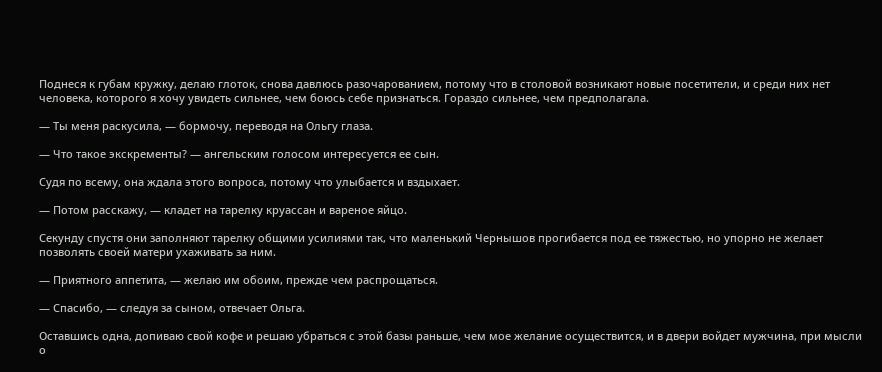Поднеся к губам кружку, делаю глоток, снова давлюсь разочарованием, потому что в столовой возникают новые посетители, и среди них нет человека, которого я хочу увидеть сильнее, чем боюсь себе признаться. Гораздо сильнее, чем предполагала.

— Ты меня раскусила, — бормочу, переводя на Ольгу глаза.

— Что такое экскременты? — ангельским голосом интересуется ее сын.

Судя по всему, она ждала этого вопроса, потому что улыбается и вздыхает.

— Потом расскажу, — кладет на тарелку круассан и вареное яйцо.

Секунду спустя они заполняют тарелку общими усилиями так, что маленький Чернышов прогибается под ее тяжестью, но упорно не желает позволять своей матери ухаживать за ним.

— Приятного аппетита, — желаю им обоим, прежде чем распрощаться.

— Спасибо, — следуя за сыном, отвечает Ольга.

Оставшись одна, допиваю свой кофе и решаю убраться с этой базы раньше, чем мое желание осуществится, и в двери войдет мужчина, при мысли о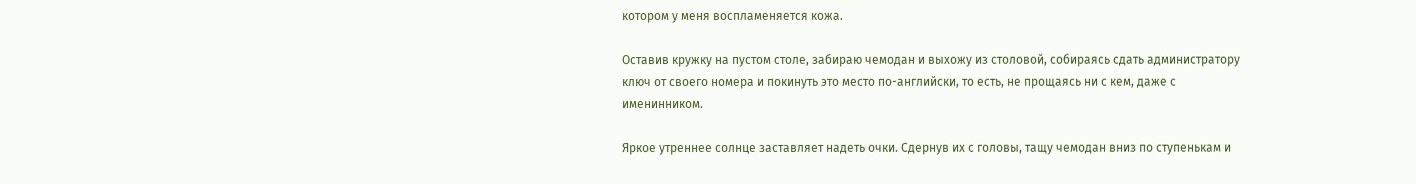котором у меня воспламеняется кожа.

Оставив кружку на пустом столе, забираю чемодан и выхожу из столовой, собираясь сдать администратору ключ от своего номера и покинуть это место по-английски, то есть, не прощаясь ни с кем, даже с именинником.

Яркое утреннее солнце заставляет надеть очки. Сдернув их с головы, тащу чемодан вниз по ступенькам и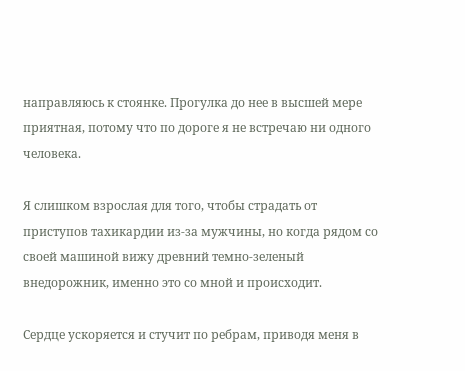направляюсь к стоянке. Прогулка до нее в высшей мере приятная, потому что по дороге я не встречаю ни одного человека.

Я слишком взрослая для того, чтобы страдать от приступов тахикардии из-за мужчины, но когда рядом со своей машиной вижу древний темно-зеленый внедорожник, именно это со мной и происходит.

Сердце ускоряется и стучит по ребрам, приводя меня в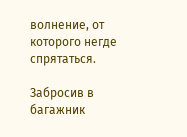волнение, от которого негде спрятаться.

Забросив в багажник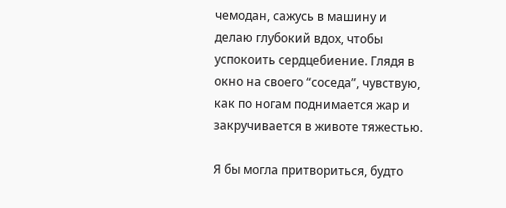чемодан, сажусь в машину и делаю глубокий вдох, чтобы успокоить сердцебиение. Глядя в окно на своего “соседа”, чувствую, как по ногам поднимается жар и закручивается в животе тяжестью.

Я бы могла притвориться, будто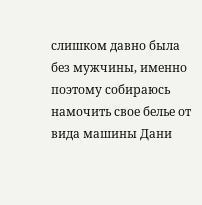слишком давно была без мужчины, именно поэтому собираюсь намочить свое белье от вида машины Дани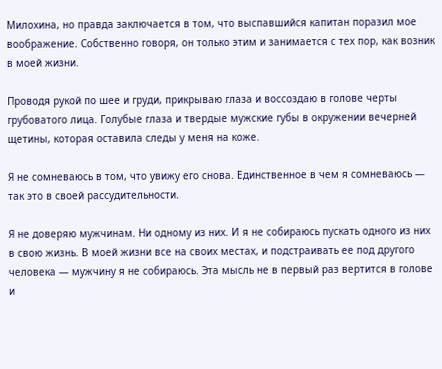Милохина, но правда заключается в том, что выспавшийся капитан поразил мое воображение. Собственно говоря, он только этим и занимается с тех пор, как возник в моей жизни.

Проводя рукой по шее и груди, прикрываю глаза и воссоздаю в голове черты грубоватого лица. Голубые глаза и твердые мужские губы в окружении вечерней щетины, которая оставила следы у меня на коже.

Я не сомневаюсь в том, что увижу его снова. Единственное в чем я сомневаюсь — так это в своей рассудительности.

Я не доверяю мужчинам. Ни одному из них. И я не собираюсь пускать одного из них в свою жизнь. В моей жизни все на своих местах, и подстраивать ее под другого человека — мужчину я не собираюсь. Эта мысль не в первый раз вертится в голове и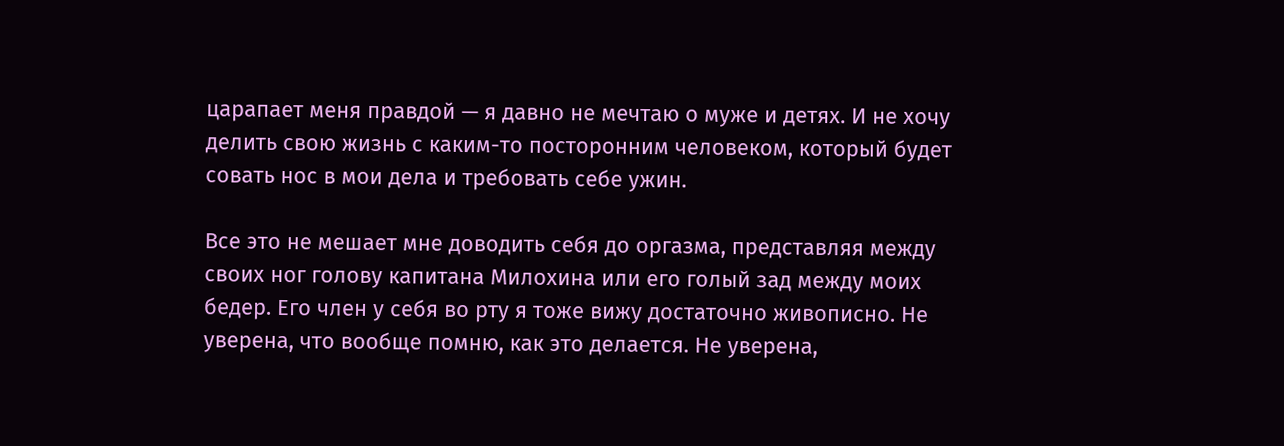царапает меня правдой — я давно не мечтаю о муже и детях. И не хочу делить свою жизнь с каким-то посторонним человеком, который будет совать нос в мои дела и требовать себе ужин.

Все это не мешает мне доводить себя до оргазма, представляя между своих ног голову капитана Милохина или его голый зад между моих бедер. Его член у себя во рту я тоже вижу достаточно живописно. Не уверена, что вообще помню, как это делается. Не уверена,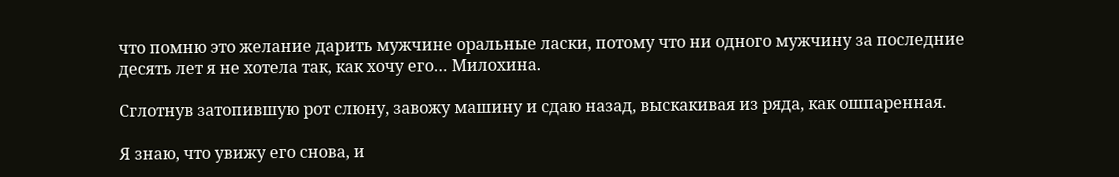что помню это желание дарить мужчине оральные ласки, потому что ни одного мужчину за последние десять лет я не хотела так, как хочу его… Милохина.

Сглотнув затопившую рот слюну, завожу машину и сдаю назад, выскакивая из ряда, как ошпаренная.

Я знаю, что увижу его снова, и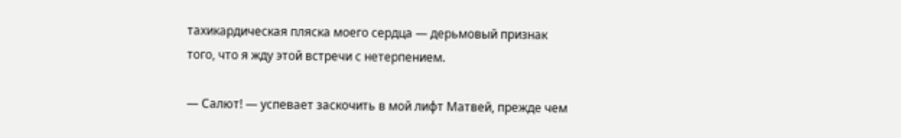тахикардическая пляска моего сердца — дерьмовый признак того, что я жду этой встречи с нетерпением.

— Салют! — успевает заскочить в мой лифт Матвей, прежде чем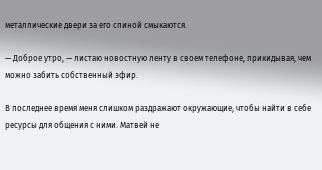металлические двери за его спиной смыкаются.

— Доброе утро, — листаю новостную ленту в своем телефоне, прикидывая, чем можно забить собственный эфир.

В последнее время меня слишком раздражают окружающие, чтобы найти в себе ресурсы для общения с ними. Матвей не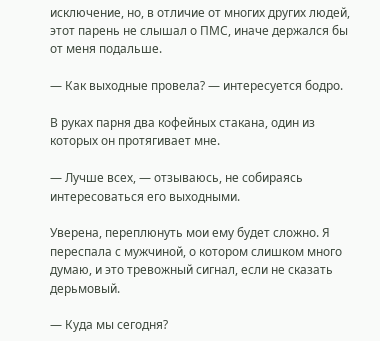исключение, но, в отличие от многих других людей, этот парень не слышал о ПМС, иначе держался бы от меня подальше.

— Как выходные провела? — интересуется бодро.

В руках парня два кофейных стакана, один из которых он протягивает мне.

— Лучше всех, — отзываюсь, не собираясь интересоваться его выходными.

Уверена, переплюнуть мои ему будет сложно. Я переспала с мужчиной, о котором слишком много думаю, и это тревожный сигнал, если не сказать дерьмовый.

— Куда мы сегодня?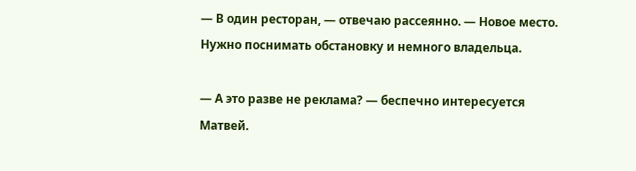— В один ресторан, — отвечаю рассеянно. — Новое место. Нужно поснимать обстановку и немного владельца.

— А это разве не реклама? — беспечно интересуется Матвей.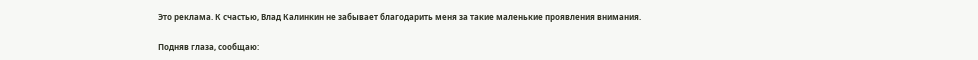Это реклама. К счастью, Влад Калинкин не забывает благодарить меня за такие маленькие проявления внимания.

Подняв глаза, сообщаю: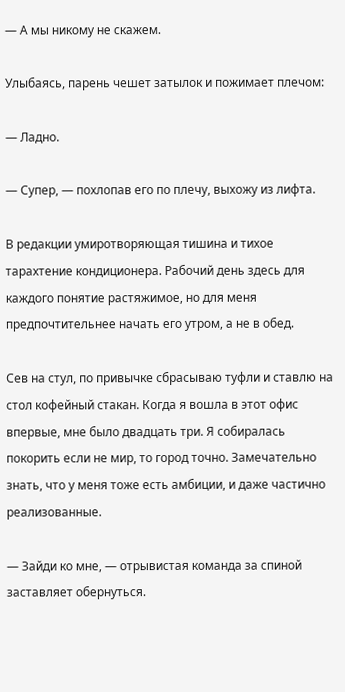— А мы никому не скажем.

Улыбаясь, парень чешет затылок и пожимает плечом:

— Ладно.

— Супер, — похлопав его по плечу, выхожу из лифта.

В редакции умиротворяющая тишина и тихое тарахтение кондиционера. Рабочий день здесь для каждого понятие растяжимое, но для меня предпочтительнее начать его утром, а не в обед.

Сев на стул, по привычке сбрасываю туфли и ставлю на стол кофейный стакан. Когда я вошла в этот офис впервые, мне было двадцать три. Я собиралась покорить если не мир, то город точно. Замечательно знать, что у меня тоже есть амбиции, и даже частично реализованные.

— Зайди ко мне, — отрывистая команда за спиной заставляет обернуться.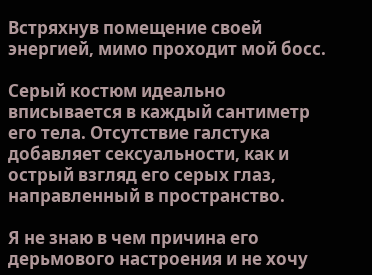Встряхнув помещение своей энергией, мимо проходит мой босс.

Серый костюм идеально вписывается в каждый сантиметр его тела. Отсутствие галстука добавляет сексуальности, как и острый взгляд его серых глаз, направленный в пространство.

Я не знаю в чем причина его дерьмового настроения и не хочу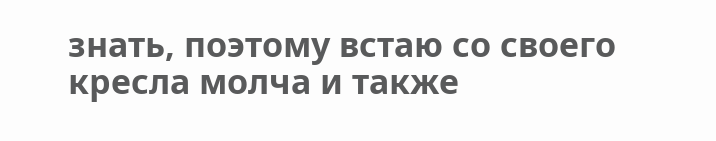знать, поэтому встаю со своего кресла молча и также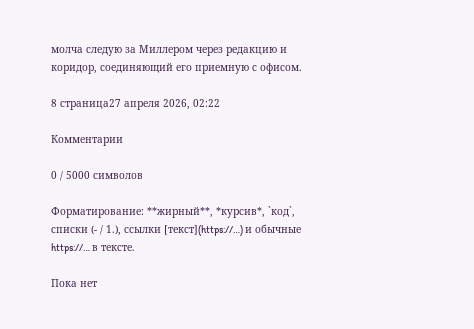молча следую за Миллером через редакцию и коридор, соединяющий его приемную с офисом.

8 страница27 апреля 2026, 02:22

Комментарии

0 / 5000 символов

Форматирование: **жирный**, *курсив*, `код`, списки (- / 1.), ссылки [текст](https://…) и обычные https://… в тексте.

Пока нет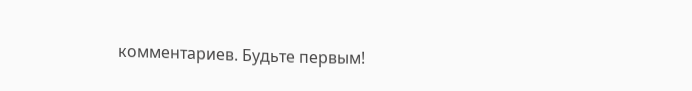комментариев. Будьте первым!